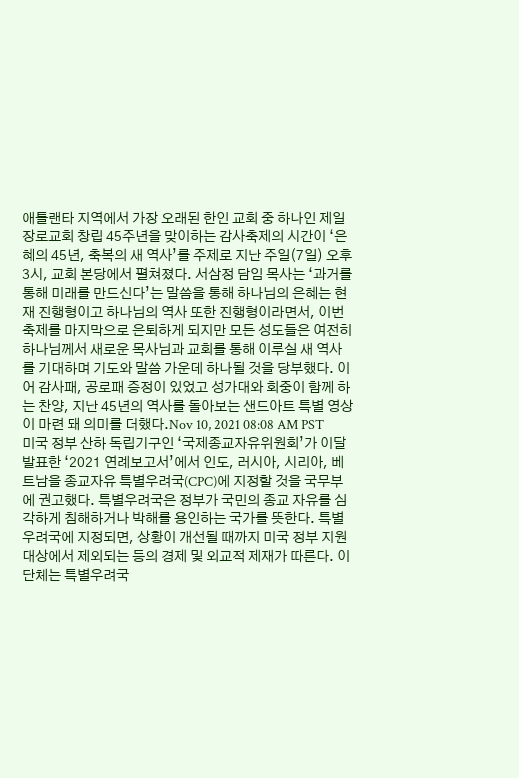애틀랜타 지역에서 가장 오래된 한인 교회 중 하나인 제일장로교회 창립 45주년을 맞이하는 감사축제의 시간이 ‘은혜의 45년, 축복의 새 역사’를 주제로 지난 주일(7일) 오후 3시, 교회 본당에서 펼쳐졌다. 서삼정 담임 목사는 ‘과거를 통해 미래를 만드신다’는 말씀을 통해 하나님의 은혜는 현재 진행형이고 하나님의 역사 또한 진행형이라면서, 이번 축제를 마지막으로 은퇴하게 되지만 모든 성도들은 여전히 하나님께서 새로운 목사님과 교회를 통해 이루실 새 역사를 기대하며 기도와 말씀 가운데 하나될 것을 당부했다. 이어 감사패, 공로패 증정이 있었고 성가대와 회중이 함께 하는 찬양, 지난 45년의 역사를 돌아보는 샌드아트 특별 영상이 마련 돼 의미를 더했다.Nov 10, 2021 08:08 AM PST
미국 정부 산하 독립기구인 ‘국제종교자유위원회’가 이달 발표한 ‘2021 연례보고서’에서 인도, 러시아, 시리아, 베트남을 종교자유 특별우려국(CPC)에 지정할 것을 국무부에 권고했다. 특별우려국은 정부가 국민의 종교 자유를 심각하게 침해하거나 박해를 용인하는 국가를 뜻한다. 특별우려국에 지정되면, 상황이 개선될 때까지 미국 정부 지원 대상에서 제외되는 등의 경제 및 외교적 제재가 따른다. 이 단체는 특별우려국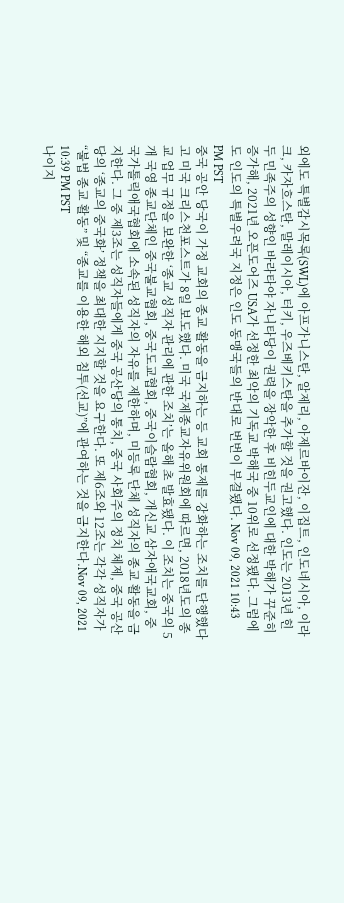외에도 특별감시목록(SWL)에 아프가니스탄, 알제리, 아제르바이잔, 이집트, 인도네시아, 이라크, 카자흐스탄, 말레이시아, 터키, 우즈베키스탄을 추가할 것을 권고했다. 인도는 2013년 힌두 민족주의 성향인 바라타야 자니타당이 권력을 장악한 후 비힌두교인에 대한 박해가 꾸준히 증가해, 2021년 오픈도어즈 USA가 선정한 최악의 기독교 박해국 중 10위로 선정됐다. 그럼에도 인도의 특별우려국 지정은 인도 동맹국들의 반대로 번번이 부결됐다. Nov 09, 2021 10:43 PM PST
중국 공안 당국이 가정 교회의 종교 활동을 금지하는 등 교회 통제를 강화하는 조치를 단행했다고 미국 크리스천포스트가 8일 보도했다. 미국 국제종교자유위원회에 따르면, 2018년도의 종교 업무 규정을 보완한 ‘종교 성직자 관리에 관한 조치’는 올해 초 발효됐다. 이 조치는 중국의 5개 국영 종교단체인 중국불교협회, 중국도교협회, 중국이슬람협회, 개신교 삼자애국교회, 중국가톨릭애국협회에 소속된 성직자의 자유를 제한하며, 미등록 단체 성직자의 종교 활동을 금지한다. 그 중 제3조는 성직자들에게 중국 공산당의 통치, 중국 사회주의 정치 체제, 중국 공산당의 ‘종교의 중국화’ 정책을 최대한 지지할 것을 요구한다. 또 제6조와 12조는 각각 성직자가 “불법 종교 활동” 및 “종교를 이용한 해외 침투(선교)”에 관여하는 것을 금지한다.Nov 09, 2021 10:39 PM PST
나이지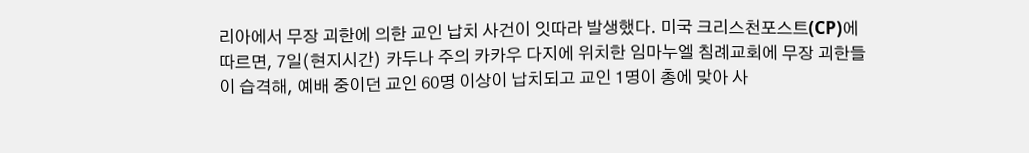리아에서 무장 괴한에 의한 교인 납치 사건이 잇따라 발생했다. 미국 크리스천포스트(CP)에 따르면, 7일(현지시간) 카두나 주의 카카우 다지에 위치한 임마누엘 침례교회에 무장 괴한들이 습격해, 예배 중이던 교인 60명 이상이 납치되고 교인 1명이 총에 맞아 사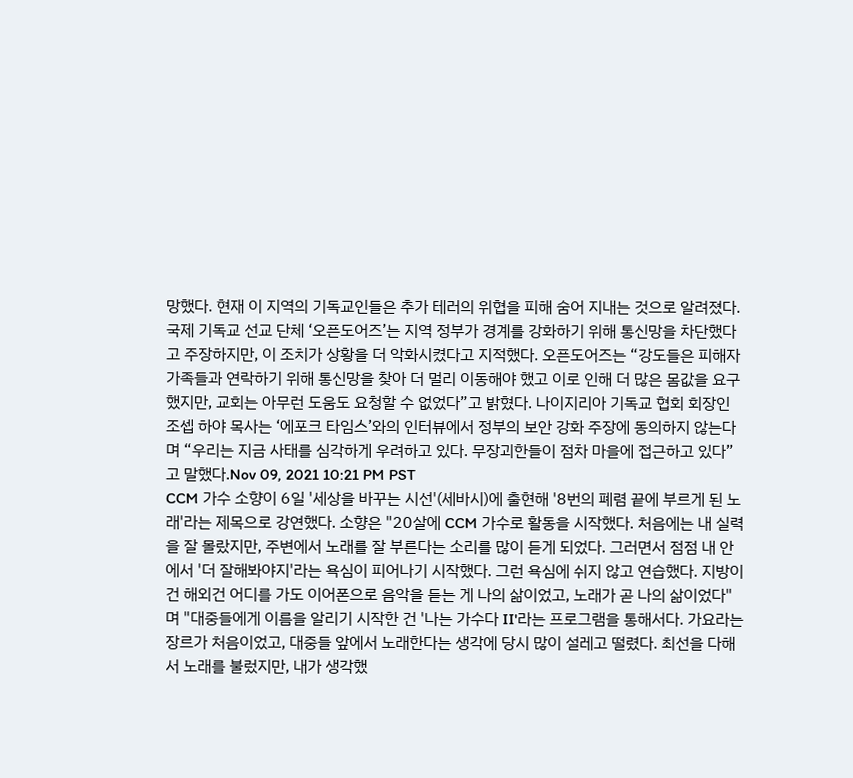망했다. 현재 이 지역의 기독교인들은 추가 테러의 위협을 피해 숨어 지내는 것으로 알려졌다. 국제 기독교 선교 단체 ‘오픈도어즈’는 지역 정부가 경계를 강화하기 위해 통신망을 차단했다고 주장하지만, 이 조치가 상황을 더 악화시켰다고 지적했다. 오픈도어즈는 “강도들은 피해자 가족들과 연락하기 위해 통신망을 찾아 더 멀리 이동해야 했고 이로 인해 더 많은 몸값을 요구했지만, 교회는 아무런 도움도 요청할 수 없었다”고 밝혔다. 나이지리아 기독교 협회 회장인 조셉 하야 목사는 ‘에포크 타임스’와의 인터뷰에서 정부의 보안 강화 주장에 동의하지 않는다며 “우리는 지금 사태를 심각하게 우려하고 있다. 무장괴한들이 점차 마을에 접근하고 있다”고 말했다.Nov 09, 2021 10:21 PM PST
CCM 가수 소향이 6일 '세상을 바꾸는 시선'(세바시)에 출현해 '8번의 폐렴 끝에 부르게 된 노래'라는 제목으로 강연했다. 소향은 "20살에 CCM 가수로 활동을 시작했다. 처음에는 내 실력을 잘 몰랐지만, 주변에서 노래를 잘 부른다는 소리를 많이 듣게 되었다. 그러면서 점점 내 안에서 '더 잘해봐야지'라는 욕심이 피어나기 시작했다. 그런 욕심에 쉬지 않고 연습했다. 지방이건 해외건 어디를 가도 이어폰으로 음악을 듣는 게 나의 삶이었고, 노래가 곧 나의 삶이었다"며 "대중들에게 이름을 알리기 시작한 건 '나는 가수다 II'라는 프로그램을 통해서다. 가요라는 장르가 처음이었고, 대중들 앞에서 노래한다는 생각에 당시 많이 설레고 떨렸다. 최선을 다해서 노래를 불렀지만, 내가 생각했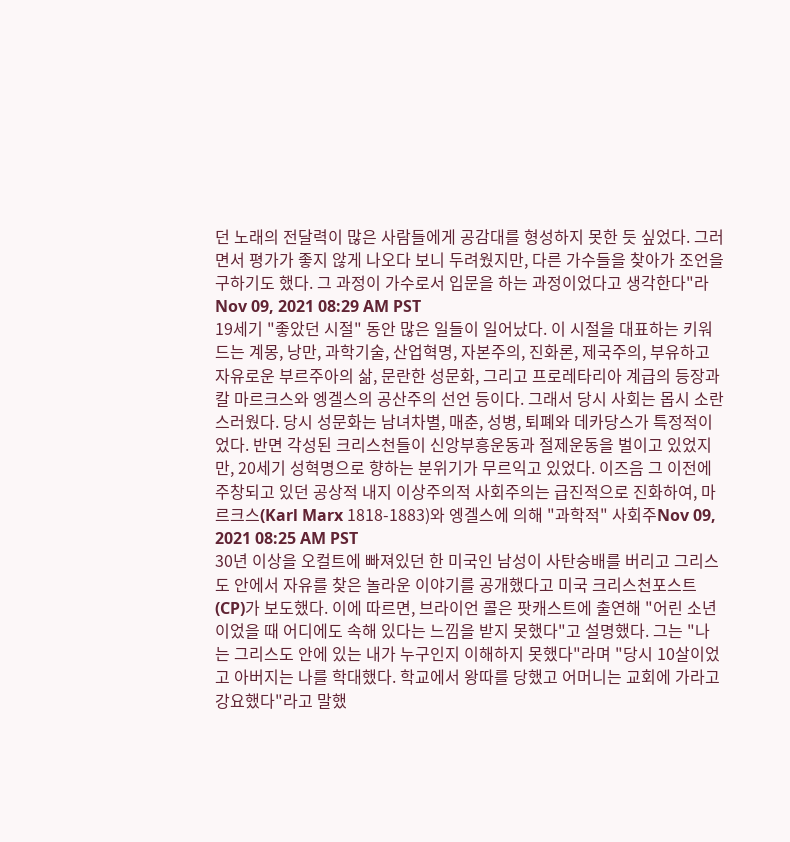던 노래의 전달력이 많은 사람들에게 공감대를 형성하지 못한 듯 싶었다. 그러면서 평가가 좋지 않게 나오다 보니 두려웠지만, 다른 가수들을 찾아가 조언을 구하기도 했다. 그 과정이 가수로서 입문을 하는 과정이었다고 생각한다"라Nov 09, 2021 08:29 AM PST
19세기 "좋았던 시절" 동안 많은 일들이 일어났다. 이 시절을 대표하는 키워드는 계몽, 낭만, 과학기술, 산업혁명, 자본주의, 진화론, 제국주의, 부유하고 자유로운 부르주아의 삶, 문란한 성문화, 그리고 프로레타리아 계급의 등장과 칼 마르크스와 엥겔스의 공산주의 선언 등이다. 그래서 당시 사회는 몹시 소란스러웠다. 당시 성문화는 남녀차별, 매춘, 성병, 퇴폐와 데카당스가 특정적이었다. 반면 각성된 크리스천들이 신앙부흥운동과 절제운동을 벌이고 있었지만, 20세기 성혁명으로 향하는 분위기가 무르익고 있었다. 이즈음 그 이전에 주창되고 있던 공상적 내지 이상주의적 사회주의는 급진적으로 진화하여, 마르크스(Karl Marx 1818-1883)와 엥겔스에 의해 "과학적" 사회주Nov 09, 2021 08:25 AM PST
30년 이상을 오컬트에 빠져있던 한 미국인 남성이 사탄숭배를 버리고 그리스도 안에서 자유를 찾은 놀라운 이야기를 공개했다고 미국 크리스천포스트(CP)가 보도했다. 이에 따르면, 브라이언 콜은 팟캐스트에 출연해 "어린 소년이었을 때 어디에도 속해 있다는 느낌을 받지 못했다"고 설명했다. 그는 "나는 그리스도 안에 있는 내가 누구인지 이해하지 못했다"라며 "당시 10살이었고 아버지는 나를 학대했다. 학교에서 왕따를 당했고 어머니는 교회에 가라고 강요했다"라고 말했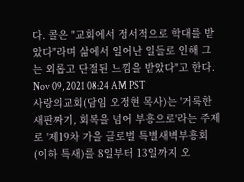다. 콜은 "교회에서 정서적으로 학대를 받았다"라며 삶에서 일어난 일들로 인해 그는 외롭고 단절된 느낌을 받았다"고 한다. Nov 09, 2021 08:24 AM PST
사랑의교회(담임 오정현 목사)는 '거룩한 새판짜기, 회복을 넘어 부흥으로'라는 주제로 '제19차 가을 글로벌 특별새벽부흥회(이하 특새)를 8일부터 13일까지 오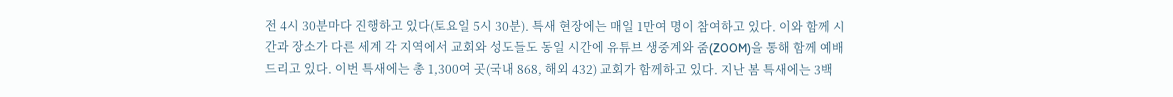전 4시 30분마다 진행하고 있다(토요일 5시 30분). 특새 현장에는 매일 1만여 명이 참여하고 있다. 이와 함께 시간과 장소가 다른 세계 각 지역에서 교회와 성도들도 동일 시간에 유튜브 생중계와 줌(ZOOM)을 통해 함께 예배드리고 있다. 이번 특새에는 총 1,300여 곳(국내 868, 해외 432) 교회가 함께하고 있다. 지난 봄 특새에는 3백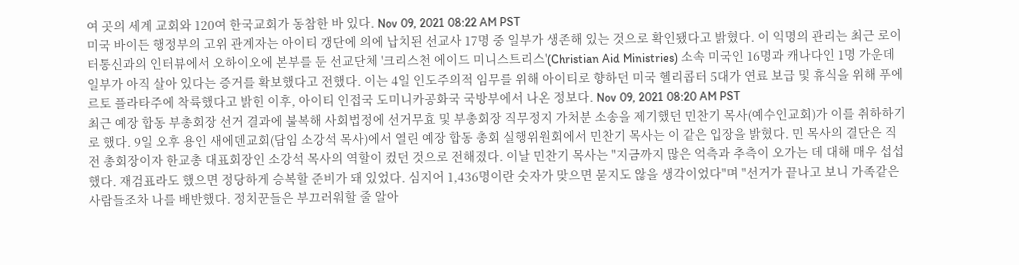여 곳의 세계 교회와 120여 한국교회가 동참한 바 있다. Nov 09, 2021 08:22 AM PST
미국 바이든 행정부의 고위 관계자는 아이티 갱단에 의에 납치된 선교사 17명 중 일부가 생존해 있는 것으로 확인됐다고 밝혔다. 이 익명의 관리는 최근 로이터통신과의 인터뷰에서 오하이오에 본부를 둔 선교단체 '크리스천 에이드 미니스트리스'(Christian Aid Ministries) 소속 미국인 16명과 캐나다인 1명 가운데 일부가 아직 살아 있다는 증거를 확보했다고 전했다. 이는 4일 인도주의적 임무를 위해 아이티로 향하던 미국 헬리콥터 5대가 연료 보급 및 휴식을 위해 푸에르토 플라타주에 착륙했다고 밝힌 이후, 아이티 인접국 도미니카공화국 국방부에서 나온 정보다. Nov 09, 2021 08:20 AM PST
최근 예장 합동 부총회장 선거 결과에 불복해 사회법정에 선거무효 및 부총회장 직무정지 가처분 소송을 제기했던 민찬기 목사(예수인교회)가 이를 취하하기로 했다. 9일 오후 용인 새에덴교회(담임 소강석 목사)에서 열린 예장 합동 총회 실행위원회에서 민찬기 목사는 이 같은 입장을 밝혔다. 민 목사의 결단은 직전 총회장이자 한교총 대표회장인 소강석 목사의 역할이 컸던 것으로 전해졌다. 이날 민찬기 목사는 "지금까지 많은 억측과 추측이 오가는 데 대해 매우 섭섭했다. 재검표라도 했으면 정당하게 승복할 준비가 돼 있었다. 심지어 1,436명이란 숫자가 맞으면 묻지도 않을 생각이었다"며 "선거가 끝나고 보니 가족같은 사람들조차 나를 배반했다. 정치꾼들은 부끄러워할 줄 알아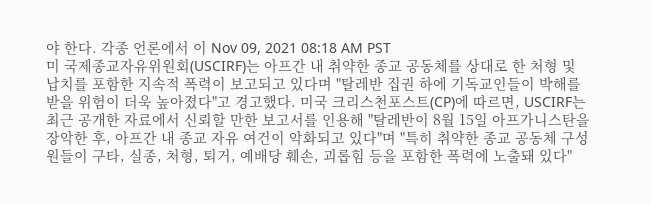야 한다. 각종 언론에서 이 Nov 09, 2021 08:18 AM PST
미 국제종교자유위원회(USCIRF)는 아프간 내 취약한 종교 공동체를 상대로 한 처형 및 납치를 포함한 지속적 폭력이 보고되고 있다며 "탈레반 집권 하에 기독교인들이 박해를 받을 위험이 더욱 높아졌다"고 경고했다. 미국 크리스천포스트(CP)에 따르면, USCIRF는 최근 공개한 자료에서 신뢰할 만한 보고서를 인용해 "탈레반이 8월 15일 아프가니스탄을 장악한 후, 아프간 내 종교 자유 여건이 악화되고 있다"며 "특히 취약한 종교 공동체 구성원들이 구타, 실종, 처형, 퇴거, 예배당 훼손, 괴롭힘 등을 포함한 폭력에 노출돼 있다"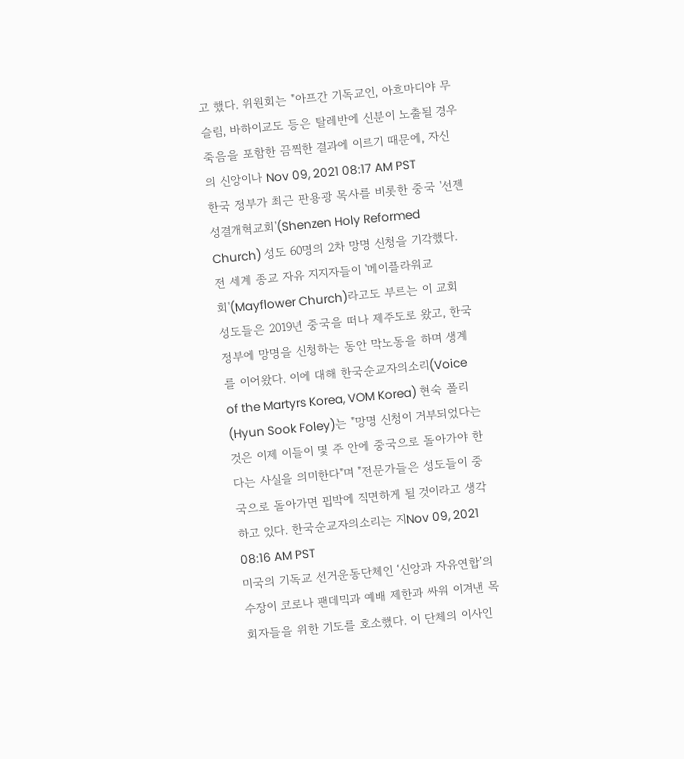고 했다. 위원회는 "아프간 기독교인, 아흐마디야 무슬림, 바하이교도 등은 탈레반에 신분이 노출될 경우 죽음을 포함한 끔찍한 결과에 이르기 때문에, 자신의 신앙이나 Nov 09, 2021 08:17 AM PST
한국 정부가 최근 판용광 목사를 비롯한 중국 '선젠성결개혁교회'(Shenzen Holy Reformed Church) 성도 60명의 2차 망명 신청을 기각했다. 전 세계 종교 자유 지지자들이 '메이플라워교회'(Mayflower Church)라고도 부르는 이 교회 성도들은 2019년 중국을 떠나 제주도로 왔고, 한국 정부에 망명을 신청하는 동안 막노동을 하며 생계를 이어왔다. 이에 대해 한국순교자의소리(Voice of the Martyrs Korea, VOM Korea) 현숙 폴리(Hyun Sook Foley)는 "망명 신청이 거부되었다는 것은 이제 이들이 몇 주 안에 중국으로 돌아가야 한다는 사실을 의미한다"며 "전문가들은 성도들이 중국으로 돌아가면 핍박에 직면하게 될 것이라고 생각하고 있다. 한국순교자의소리는 지Nov 09, 2021 08:16 AM PST
미국의 기독교 선거운동단체인 ‘신앙과 자유연합’의 수장이 코로나 팬데믹과 예배 제한과 싸워 이겨낸 목회자들을 위한 기도를 호소했다. 이 단체의 이사인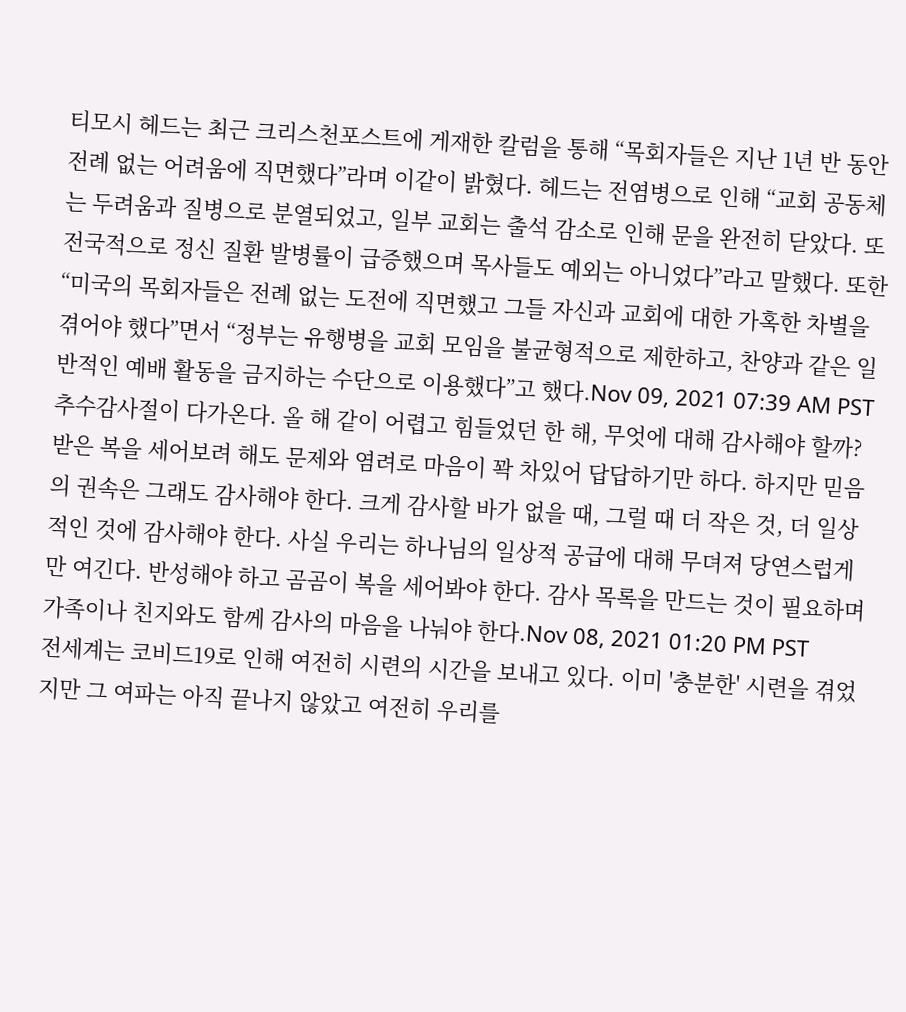티모시 헤드는 최근 크리스천포스트에 게재한 칼럼을 통해 “목회자들은 지난 1년 반 동안 전례 없는 어려움에 직면했다”라며 이같이 밝혔다. 헤드는 전염병으로 인해 “교회 공동체는 두려움과 질병으로 분열되었고, 일부 교회는 출석 감소로 인해 문을 완전히 닫았다. 또 전국적으로 정신 질환 발병률이 급증했으며 목사들도 예외는 아니었다”라고 말했다. 또한 “미국의 목회자들은 전례 없는 도전에 직면했고 그들 자신과 교회에 대한 가혹한 차별을 겪어야 했다”면서 “정부는 유행병을 교회 모임을 불균형적으로 제한하고, 찬양과 같은 일반적인 예배 활동을 금지하는 수단으로 이용했다”고 했다.Nov 09, 2021 07:39 AM PST
추수감사절이 다가온다. 올 해 같이 어렵고 힘들었던 한 해, 무엇에 대해 감사해야 할까? 받은 복을 세어보려 해도 문제와 염려로 마음이 꽉 차있어 답답하기만 하다. 하지만 믿음의 권속은 그래도 감사해야 한다. 크게 감사할 바가 없을 때, 그럴 때 더 작은 것, 더 일상적인 것에 감사해야 한다. 사실 우리는 하나님의 일상적 공급에 대해 무뎌져 당연스럽게만 여긴다. 반성해야 하고 곰곰이 복을 세어봐야 한다. 감사 목록을 만드는 것이 필요하며 가족이나 친지와도 함께 감사의 마음을 나눠야 한다.Nov 08, 2021 01:20 PM PST
전세계는 코비드19로 인해 여전히 시련의 시간을 보내고 있다. 이미 '충분한' 시련을 겪었지만 그 여파는 아직 끝나지 않았고 여전히 우리를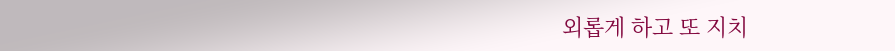외롭게 하고 또 지치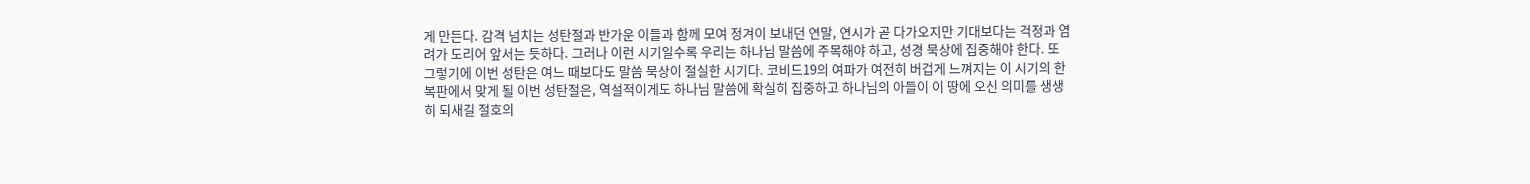게 만든다. 감격 넘치는 성탄절과 반가운 이들과 함께 모여 정겨이 보내던 연말, 연시가 곧 다가오지만 기대보다는 걱정과 염려가 도리어 앞서는 듯하다. 그러나 이런 시기일수록 우리는 하나님 말씀에 주목해야 하고, 성경 묵상에 집중해야 한다. 또 그렇기에 이번 성탄은 여느 때보다도 말씀 묵상이 절실한 시기다. 코비드19의 여파가 여전히 버겁게 느껴지는 이 시기의 한복판에서 맞게 될 이번 성탄절은, 역설적이게도 하나님 말씀에 확실히 집중하고 하나님의 아들이 이 땅에 오신 의미를 생생히 되새길 절호의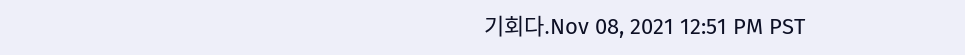기회다.Nov 08, 2021 12:51 PM PST